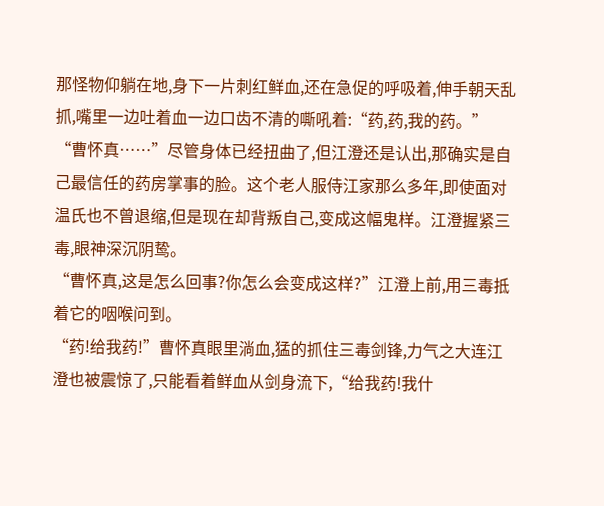那怪物仰躺在地,身下一片刺红鲜血,还在急促的呼吸着,伸手朝天乱抓,嘴里一边吐着血一边口齿不清的嘶吼着:“药,药,我的药。”
“曹怀真……”尽管身体已经扭曲了,但江澄还是认出,那确实是自己最信任的药房掌事的脸。这个老人服侍江家那么多年,即使面对温氏也不曾退缩,但是现在却背叛自己,变成这幅鬼样。江澄握紧三毒,眼神深沉阴鸷。
“曹怀真,这是怎么回事?你怎么会变成这样?”江澄上前,用三毒抵着它的咽喉问到。
“药!给我药!”曹怀真眼里淌血,猛的抓住三毒剑锋,力气之大连江澄也被震惊了,只能看着鲜血从剑身流下,“给我药!我什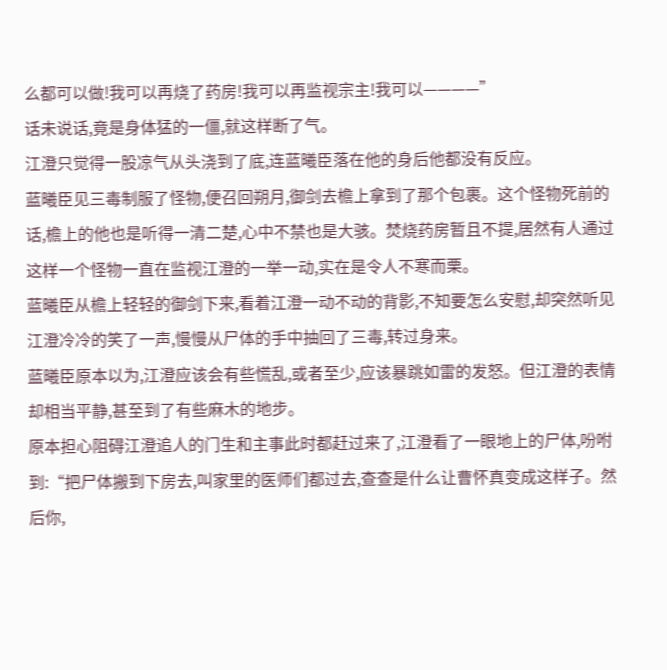么都可以做!我可以再烧了药房!我可以再监视宗主!我可以————”
话未说话,竟是身体猛的一僵,就这样断了气。
江澄只觉得一股凉气从头浇到了底,连蓝曦臣落在他的身后他都没有反应。
蓝曦臣见三毒制服了怪物,便召回朔月,御剑去檐上拿到了那个包裹。这个怪物死前的话,檐上的他也是听得一清二楚,心中不禁也是大骇。焚烧药房暂且不提,居然有人通过这样一个怪物一直在监视江澄的一举一动,实在是令人不寒而栗。
蓝曦臣从檐上轻轻的御剑下来,看着江澄一动不动的背影,不知要怎么安慰,却突然听见江澄冷冷的笑了一声,慢慢从尸体的手中抽回了三毒,转过身来。
蓝曦臣原本以为,江澄应该会有些慌乱,或者至少,应该暴跳如雷的发怒。但江澄的表情却相当平静,甚至到了有些麻木的地步。
原本担心阻碍江澄追人的门生和主事此时都赶过来了,江澄看了一眼地上的尸体,吩咐到:“把尸体搬到下房去,叫家里的医师们都过去,查查是什么让曹怀真变成这样子。然后你,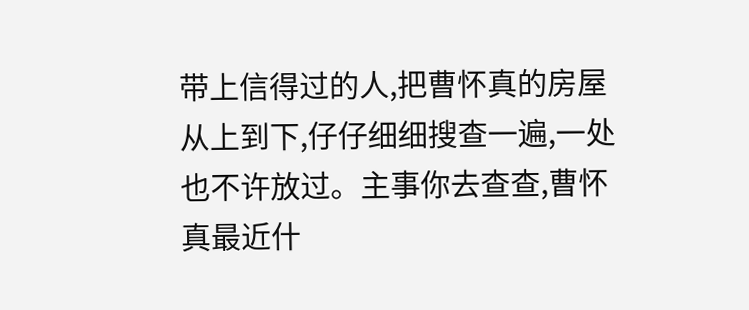带上信得过的人,把曹怀真的房屋从上到下,仔仔细细搜查一遍,一处也不许放过。主事你去查查,曹怀真最近什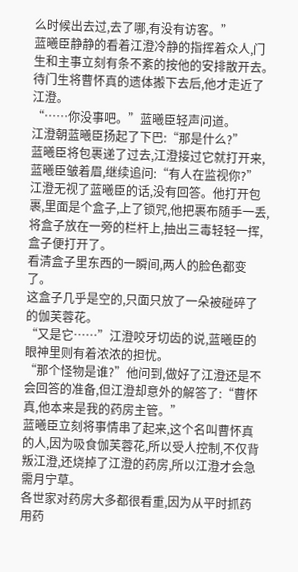么时候出去过,去了哪,有没有访客。”
蓝曦臣静静的看着江澄冷静的指挥着众人,门生和主事立刻有条不紊的按他的安排散开去。待门生将曹怀真的遗体搬下去后,他才走近了江澄。
“……你没事吧。”蓝曦臣轻声问道。
江澄朝蓝曦臣扬起了下巴:“那是什么?”
蓝曦臣将包裹递了过去,江澄接过它就打开来,蓝曦臣皱着眉,继续追问:“有人在监视你?”
江澄无视了蓝曦臣的话,没有回答。他打开包裹,里面是个盒子,上了锁咒,他把裹布随手一丢,将盒子放在一旁的栏杆上,抽出三毒轻轻一挥,盒子便打开了。
看清盒子里东西的一瞬间,两人的脸色都变了。
这盒子几乎是空的,只面只放了一朵被碰碎了的伽芙蓉花。
“又是它……”江澄咬牙切齿的说,蓝曦臣的眼神里则有着浓浓的担忧。
“那个怪物是谁?”他问到,做好了江澄还是不会回答的准备,但江澄却意外的解答了:“曹怀真,他本来是我的药房主管。”
蓝曦臣立刻将事情串了起来,这个名叫曹怀真的人,因为吸食伽芙蓉花,所以受人控制,不仅背叛江澄,还烧掉了江澄的药房,所以江澄才会急需月宁草。
各世家对药房大多都很看重,因为从平时抓药用药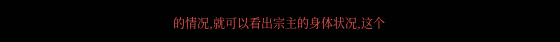的情况,就可以看出宗主的身体状况,这个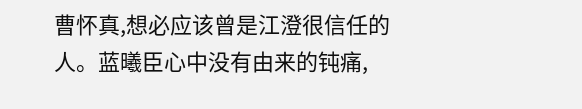曹怀真,想必应该曾是江澄很信任的人。蓝曦臣心中没有由来的钝痛,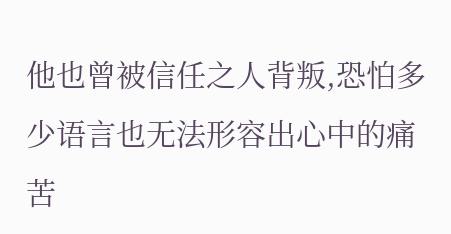他也曾被信任之人背叛,恐怕多少语言也无法形容出心中的痛苦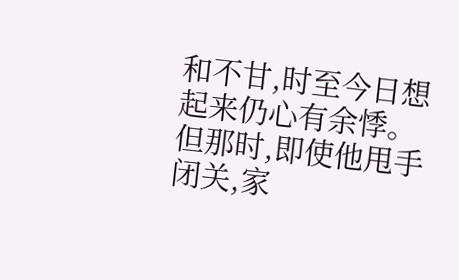和不甘,时至今日想起来仍心有余悸。但那时,即使他甩手闭关,家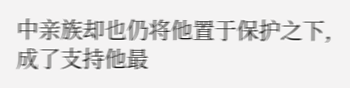中亲族却也仍将他置于保护之下,成了支持他最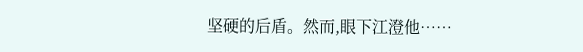坚硬的后盾。然而,眼下江澄他……